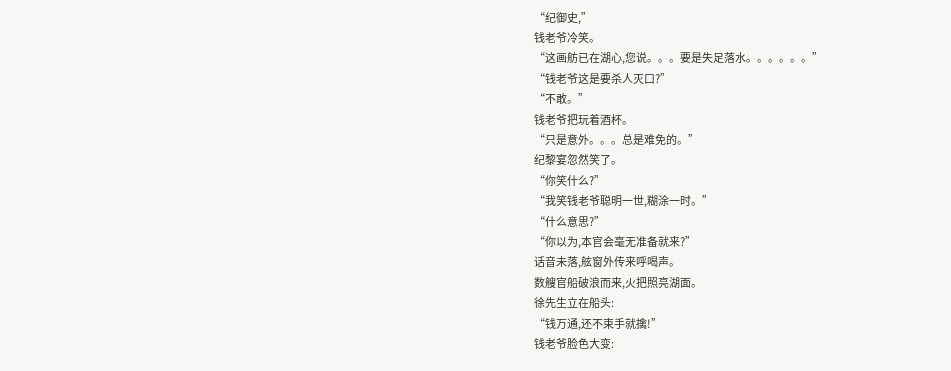“纪御史,”
钱老爷冷笑。
“这画舫已在湖心,您说。。。要是失足落水。。。。。。”
“钱老爷这是要杀人灭口?”
“不敢。”
钱老爷把玩着酒杯。
“只是意外。。。总是难免的。”
纪黎宴忽然笑了。
“你笑什么?”
“我笑钱老爷聪明一世,糊涂一时。”
“什么意思?”
“你以为,本官会毫无准备就来?”
话音未落,舷窗外传来呼喝声。
数艘官船破浪而来,火把照亮湖面。
徐先生立在船头:
“钱万通,还不束手就擒!”
钱老爷脸色大变: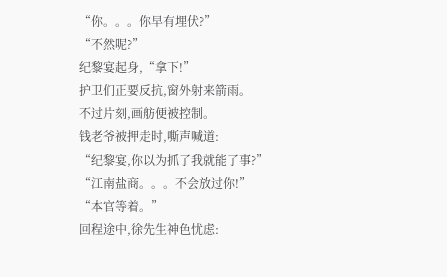“你。。。你早有埋伏?”
“不然呢?”
纪黎宴起身,“拿下!”
护卫们正要反抗,窗外射来箭雨。
不过片刻,画舫便被控制。
钱老爷被押走时,嘶声喊道:
“纪黎宴,你以为抓了我就能了事?”
“江南盐商。。。不会放过你!”
“本官等着。”
回程途中,徐先生神色忧虑: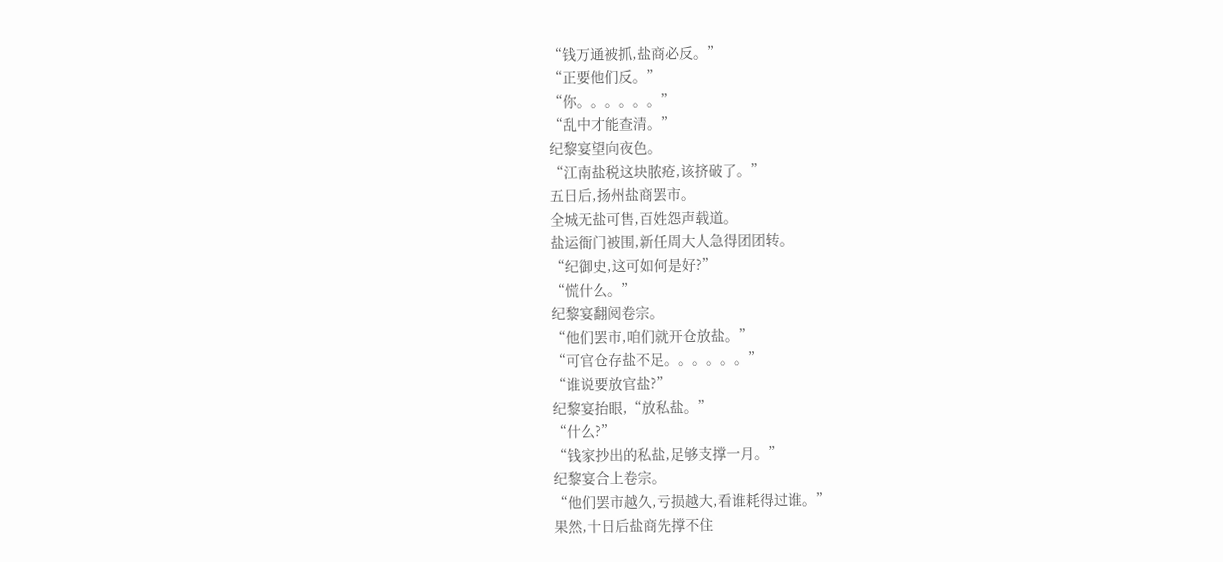“钱万通被抓,盐商必反。”
“正要他们反。”
“你。。。。。。”
“乱中才能查清。”
纪黎宴望向夜色。
“江南盐税这块脓疮,该挤破了。”
五日后,扬州盐商罢市。
全城无盐可售,百姓怨声载道。
盐运衙门被围,新任周大人急得团团转。
“纪御史,这可如何是好?”
“慌什么。”
纪黎宴翻阅卷宗。
“他们罢市,咱们就开仓放盐。”
“可官仓存盐不足。。。。。。”
“谁说要放官盐?”
纪黎宴抬眼,“放私盐。”
“什么?”
“钱家抄出的私盐,足够支撑一月。”
纪黎宴合上卷宗。
“他们罢市越久,亏损越大,看谁耗得过谁。”
果然,十日后盐商先撑不住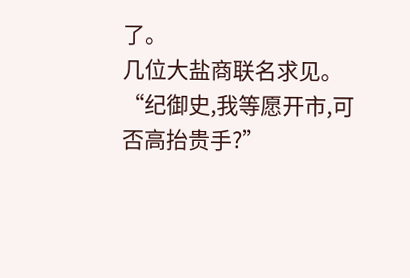了。
几位大盐商联名求见。
“纪御史,我等愿开市,可否高抬贵手?”